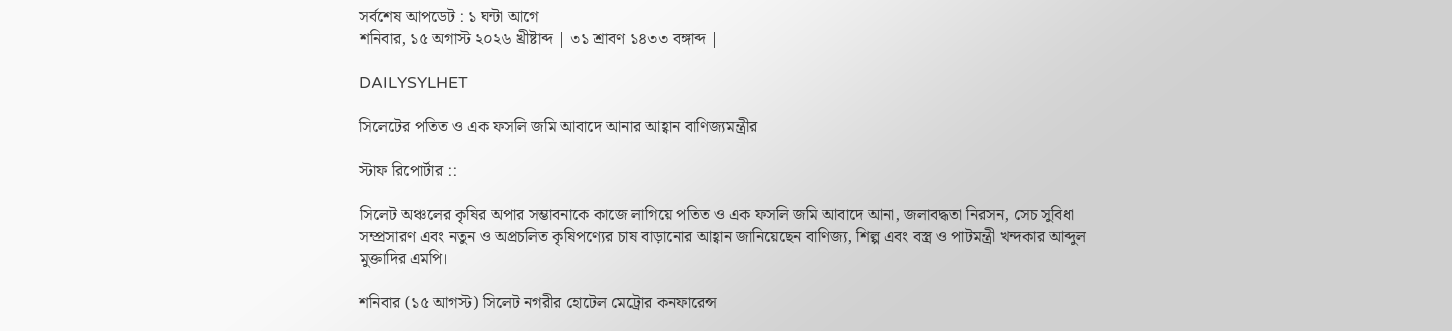সর্বশেষ আপডেট : ১ ঘন্টা আগে
শনিবার, ১৫ অগাস্ট ২০২৬ খ্রীষ্টাব্দ | ৩১ শ্রাবণ ১৪৩৩ বঙ্গাব্দ |

DAILYSYLHET

সিলেটের পতিত ও এক ফসলি জমি আবাদে আনার আহ্বান বাণিজ্যমন্ত্রীর

স্টাফ রিপোর্টার ::

সিলেট অঞ্চলের কৃষির অপার সম্ভাবনাকে কাজে লাগিয়ে পতিত ও এক ফসলি জমি আবাদে আনা, জলাবদ্ধতা নিরসন, সেচ সুবিধা সম্প্রসারণ এবং নতুন ও অপ্রচলিত কৃষিপণ্যের চাষ বাড়ানোর আহ্বান জানিয়েছেন বাণিজ্য, শিল্প এবং বস্ত্র ও পাটমন্ত্রী খন্দকার আব্দুল মুক্তাদির এমপি।

শনিবার (১৫ আগস্ট) সিলেট নগরীর হোটেল মেট্রোর কনফারেন্স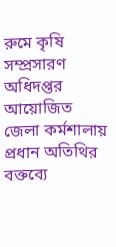রুমে কৃষি সম্প্রসারণ অধিদপ্তর আয়োজিত জেলা কর্মশালায় প্রধান অতিথির বক্তব্যে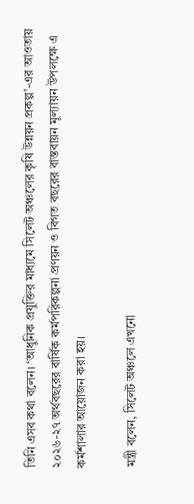তিনি এসব কথা বলেন। ‘আধুনিক প্রযুক্তির মাধ্যমে সিলেট অঞ্চলের কৃষি উন্নয়ন প্রকল্প’-এর আওতায় ২০২৬-২৭ অর্থবছরের বার্ষিক কর্মপরিকল্পনা প্রণয়ন ও বিগত বছরের বাস্তবায়ন মূল্যায়ন উপলক্ষে এ কর্মশালার আয়োজন করা হয়।

মন্ত্রী বলেন, সিলেট অঞ্চলে এখনো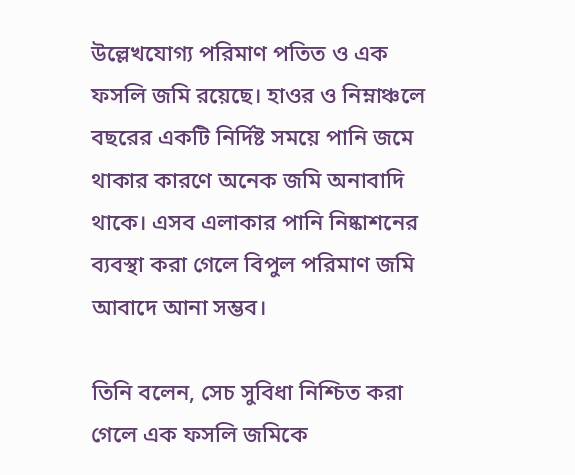উল্লেখযোগ্য পরিমাণ পতিত ও এক ফসলি জমি রয়েছে। হাওর ও নিম্নাঞ্চলে বছরের একটি নির্দিষ্ট সময়ে পানি জমে থাকার কারণে অনেক জমি অনাবাদি থাকে। এসব এলাকার পানি নিষ্কাশনের ব্যবস্থা করা গেলে বিপুল পরিমাণ জমি আবাদে আনা সম্ভব।

তিনি বলেন, সেচ সুবিধা নিশ্চিত করা গেলে এক ফসলি জমিকে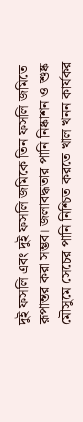দুই ফসলি এবং দুই ফসলি জমিকে তিন ফসলি জমিতে রূপান্তর করা সম্ভব। জলাবদ্ধতার পানি নিষ্কাশন ও শুষ্ক মৌসুমে সেচের পানি নিশ্চিত করতে খাল খনন কার্যকর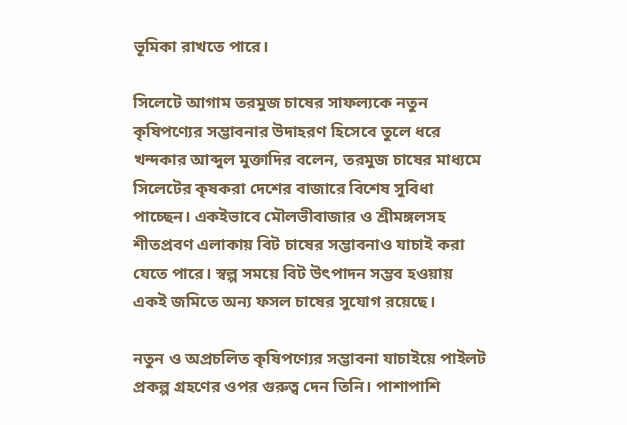ভূমিকা রাখতে পারে।

সিলেটে আগাম তরমুজ চাষের সাফল্যকে নতুন কৃষিপণ্যের সম্ভাবনার উদাহরণ হিসেবে তুলে ধরে খন্দকার আব্দুল মুক্তাদির বলেন, তরমুজ চাষের মাধ্যমে সিলেটের কৃষকরা দেশের বাজারে বিশেষ সুবিধা পাচ্ছেন। একইভাবে মৌলভীবাজার ও শ্রীমঙ্গলসহ শীতপ্রবণ এলাকায় বিট চাষের সম্ভাবনাও যাচাই করা যেতে পারে। স্বল্প সময়ে বিট উৎপাদন সম্ভব হওয়ায় একই জমিতে অন্য ফসল চাষের সুযোগ রয়েছে।

নতুন ও অপ্রচলিত কৃষিপণ্যের সম্ভাবনা যাচাইয়ে পাইলট প্রকল্প গ্রহণের ওপর গুরুত্ব দেন তিনি। পাশাপাশি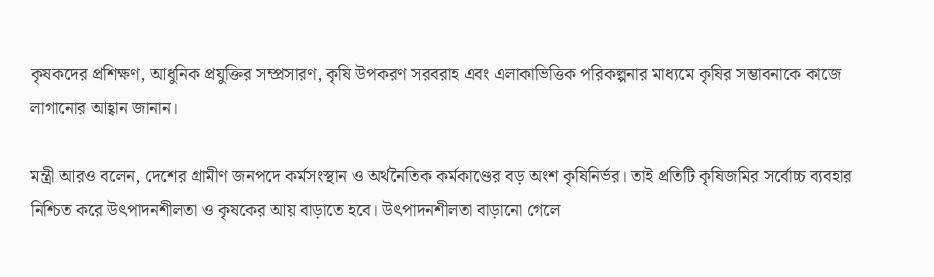কৃষকদের প্রশিক্ষণ, আধুনিক প্রযুক্তির সম্প্রসারণ, কৃষি উপকরণ সরবরাহ এবং এলাকাভিত্তিক পরিকল্পনার মাধ্যমে কৃষির সম্ভাবনাকে কাজে লাগানোর আহ্বান জানান।

মন্ত্রী আরও বলেন, দেশের গ্রামীণ জনপদে কর্মসংস্থান ও অর্থনৈতিক কর্মকাণ্ডের বড় অংশ কৃষিনির্ভর। তাই প্রতিটি কৃষিজমির সর্বোচ্চ ব্যবহার নিশ্চিত করে উৎপাদনশীলতা ও কৃষকের আয় বাড়াতে হবে। উৎপাদনশীলতা বাড়ানো গেলে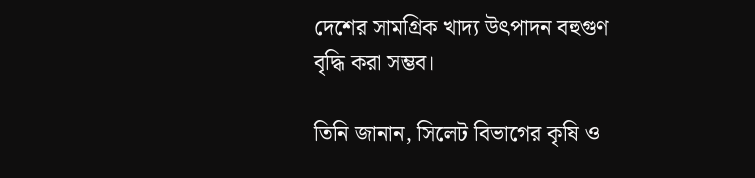দেশের সামগ্রিক খাদ্য উৎপাদন বহুগুণ বৃদ্ধি করা সম্ভব।

তিনি জানান, সিলেট বিভাগের কৃষি ও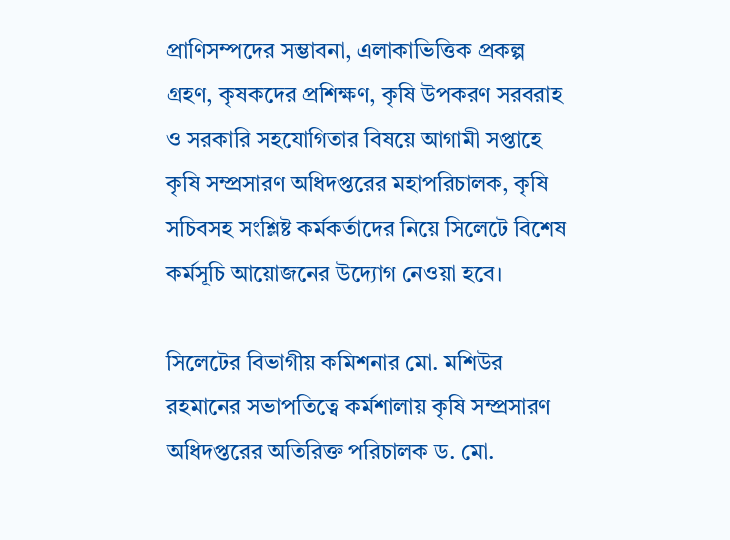প্রাণিসম্পদের সম্ভাবনা, এলাকাভিত্তিক প্রকল্প গ্রহণ, কৃষকদের প্রশিক্ষণ, কৃষি উপকরণ সরবরাহ ও সরকারি সহযোগিতার বিষয়ে আগামী সপ্তাহে কৃষি সম্প্রসারণ অধিদপ্তরের মহাপরিচালক, কৃষি সচিবসহ সংশ্লিষ্ট কর্মকর্তাদের নিয়ে সিলেটে বিশেষ কর্মসূচি আয়োজনের উদ্যোগ নেওয়া হবে।

সিলেটের বিভাগীয় কমিশনার মো. মশিউর রহমানের সভাপতিত্বে কর্মশালায় কৃষি সম্প্রসারণ অধিদপ্তরের অতিরিক্ত পরিচালক ড. মো.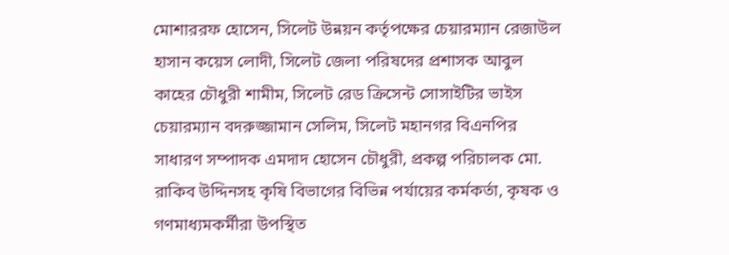মোশাররফ হোসেন, সিলেট উন্নয়ন কর্তৃপক্ষের চেয়ারম্যান রেজাউল হাসান কয়েস লোদী, সিলেট জেলা পরিষদের প্রশাসক আবুল কাহের চৌধুরী শামীম, সিলেট রেড ক্রিসেন্ট সোসাইটির ভাইস চেয়ারম্যান বদরুজ্জামান সেলিম, সিলেট মহানগর বিএনপির সাধারণ সম্পাদক এমদাদ হোসেন চৌধুরী, প্রকল্প পরিচালক মো. রাকিব উদ্দিনসহ কৃষি বিভাগের বিভিন্ন পর্যায়ের কর্মকর্তা, কৃষক ও গণমাধ্যমকর্মীরা উপস্থিত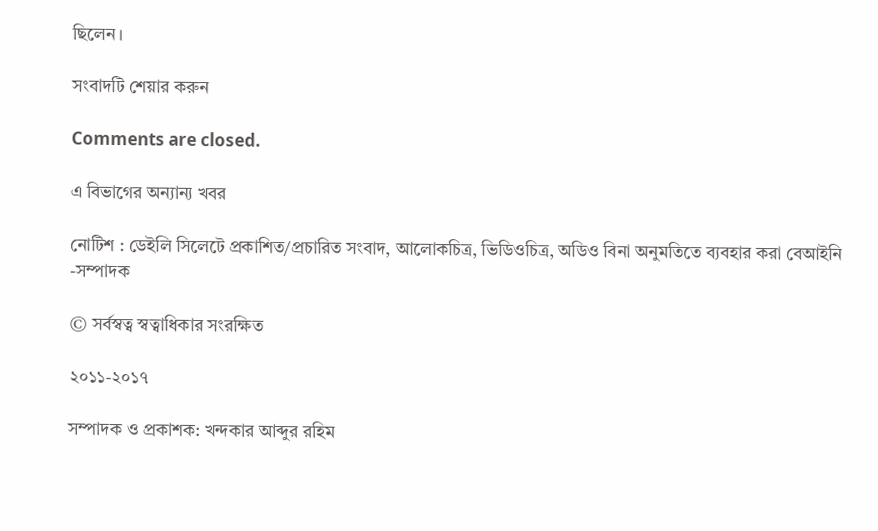ছিলেন।

সংবাদটি শেয়ার করুন

Comments are closed.

এ বিভাগের অন্যান্য খবর

নোটিশ : ডেইলি সিলেটে প্রকাশিত/প্রচারিত সংবাদ, আলোকচিত্র, ভিডিওচিত্র, অডিও বিনা অনুমতিতে ব্যবহার করা বেআইনি -সম্পাদক

© সর্বস্বত্ব স্বত্বাধিকার সংরক্ষিত

২০১১-২০১৭

সম্পাদক ও প্রকাশক: খন্দকার আব্দুর রহিম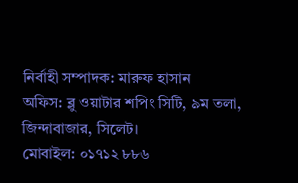নির্বাহী সম্পাদক: মারুফ হাসান
অফিস: ব্লু ওয়াটার শপিং সিটি, ৯ম তলা, জিন্দাবাজার, সিলেট।
মোবাইল: ০১৭১২ ৮৮৬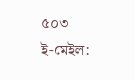৫০৩
ই-মেইল: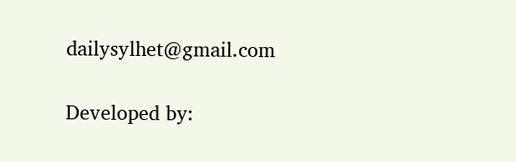dailysylhet@gmail.com

Developed by: